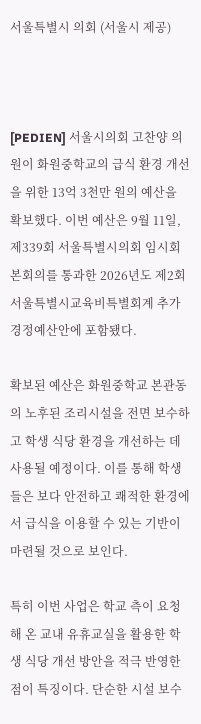서울특별시 의회 (서울시 제공)



[PEDIEN] 서울시의회 고찬양 의원이 화원중학교의 급식 환경 개선을 위한 13억 3천만 원의 예산을 확보했다. 이번 예산은 9월 11일, 제339회 서울특별시의회 임시회 본회의를 통과한 2026년도 제2회 서울특별시교육비특별회계 추가경정예산안에 포함됐다.

확보된 예산은 화원중학교 본관동의 노후된 조리시설을 전면 보수하고 학생 식당 환경을 개선하는 데 사용될 예정이다. 이를 통해 학생들은 보다 안전하고 쾌적한 환경에서 급식을 이용할 수 있는 기반이 마련될 것으로 보인다.

특히 이번 사업은 학교 측이 요청해 온 교내 유휴교실을 활용한 학생 식당 개선 방안을 적극 반영한 점이 특징이다. 단순한 시설 보수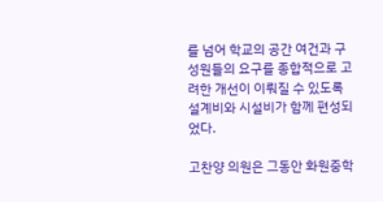를 넘어 학교의 공간 여건과 구성원들의 요구를 종합적으로 고려한 개선이 이뤄질 수 있도록 설계비와 시설비가 함께 편성되었다.

고찬양 의원은 그동안 화원중학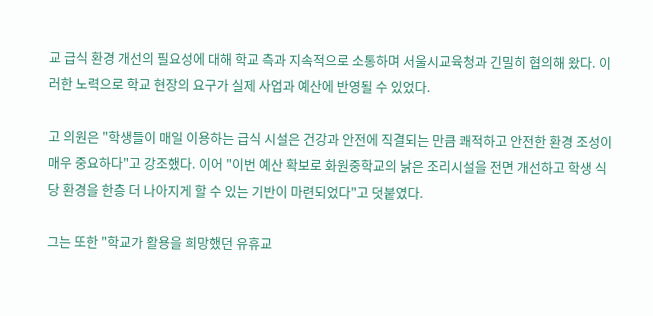교 급식 환경 개선의 필요성에 대해 학교 측과 지속적으로 소통하며 서울시교육청과 긴밀히 협의해 왔다. 이러한 노력으로 학교 현장의 요구가 실제 사업과 예산에 반영될 수 있었다.

고 의원은 "학생들이 매일 이용하는 급식 시설은 건강과 안전에 직결되는 만큼 쾌적하고 안전한 환경 조성이 매우 중요하다"고 강조했다. 이어 "이번 예산 확보로 화원중학교의 낡은 조리시설을 전면 개선하고 학생 식당 환경을 한층 더 나아지게 할 수 있는 기반이 마련되었다"고 덧붙였다.

그는 또한 "학교가 활용을 희망했던 유휴교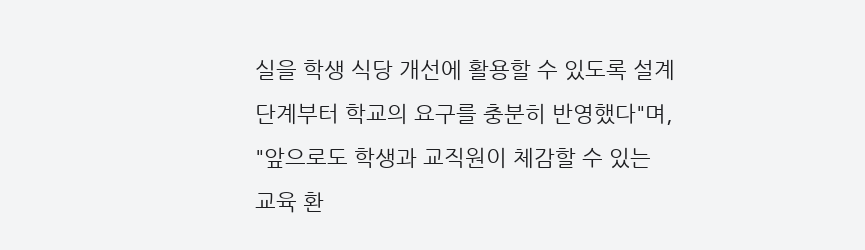실을 학생 식당 개선에 활용할 수 있도록 설계 단계부터 학교의 요구를 충분히 반영했다"며, "앞으로도 학생과 교직원이 체감할 수 있는 교육 환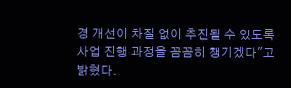경 개선이 차질 없이 추진될 수 있도록 사업 진행 과정을 꼼꼼히 챙기겠다"고 밝혔다.